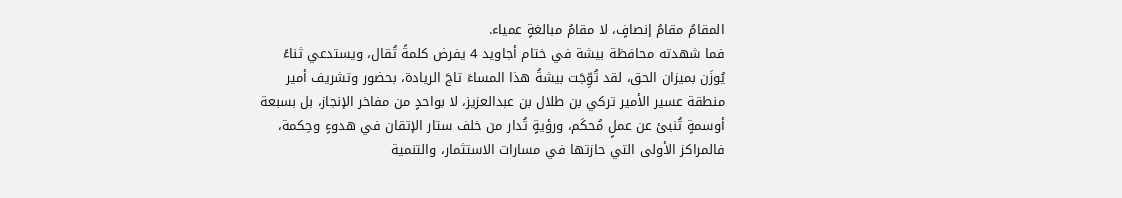المقامُ مقامُ إنصافٍ، لا مقامُ مبالغةٍ عمياء.
فما شهدته محافظة بيشة في ختام أجاويد 4 يفرض كلمةً تُقال، ويستدعي ثناءً يُوزَن بميزان الحق، لقد تُوِّجَت بيشةُ هذا المساءَ تاجَ الريادة، بحضور وتشريف أمير منطقة عسير الأمير تركي بن طلال بن عبدالعزيز، لا بواحدٍ من مفاخر الإنجاز، بل بسبعة أوسمةٍ تُنبئ عن عملٍ مُحكَم، ورؤيةٍ تُدار من خلف ستار الإتقان في هدوءٍ وحِكمة، فالمراكز الأولى التي حازتها في مسارات الاستثمار، والتنمية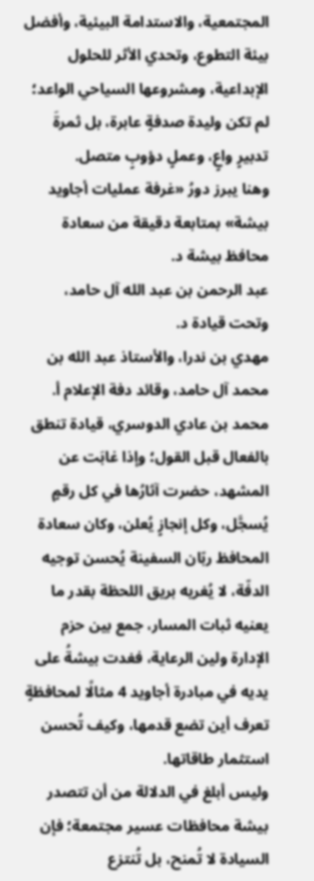المجتمعية، والاستدامة البيئية، وأفضل بيئة التطوع، وتحدي الأثر للحلول الإبداعية، ومشروعها السياحي الواعد؛ لم تكن وليدة صدفةٍ عابرة، بل ثمرةَ تدبيرٍ واعٍ، وعملٍ دؤوبٍ متصل.
وهنا يبرز دورُ «غرفة عمليات أجاويد بيشة» بمتابعة دقيقة من سعادة محافظ بيشة د.
عبد الرحمن بن عبد الله آل حامد، وتحت قيادة د.
مهدي بن ندرا، والأستاذ عبد الله بن محمد آل حامد، وقائد دفة الإعلام أ.
محمد بن عادي الدوسري، قيادة تنطق بالفعال قبل القول؛ وإذا غابَت عن المشهد، حضرت آثارُها في كل رقمٍ يُسجَّل، وكل إنجازٍ يُعلن، وكان سعادة المحافظ ربّان السفينة يُحسن توجيه الدفّة، لا يُغريه بريق اللحظة بقدر ما يعنيه ثبات المسار، جمع بين حزم الإدارة ولين الرعاية، فغدت بيشةُ على يديه في مبادرة أجاويد 4 مثالًا لمحافظةٍ تعرف أين تضع قدمها، وكيف تُحسن استثمار طاقاتها.
وليس أبلغ في الدلالة من أن تتصدر بيشة محافظات عسير مجتمعة؛ فإن السيادة لا تُمنح، بل تُنتزع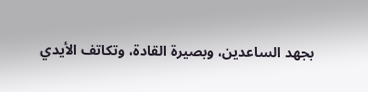بجهد الساعدين، وبصيرة القادة، وتكاتف الأيدي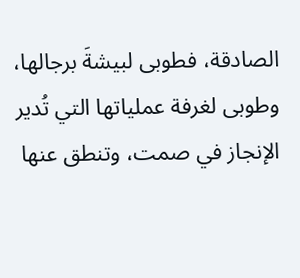الصادقة، فطوبى لبيشةَ برجالها، وطوبى لغرفة عملياتها التي تُدير الإنجاز في صمت، وتنطق عنها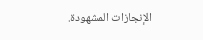الإنجازات المشهودة.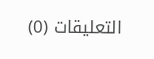التعليقات (0)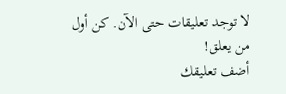لا توجد تعليقات حتى الآن. كن أول من يعلق!
أضف تعليقك